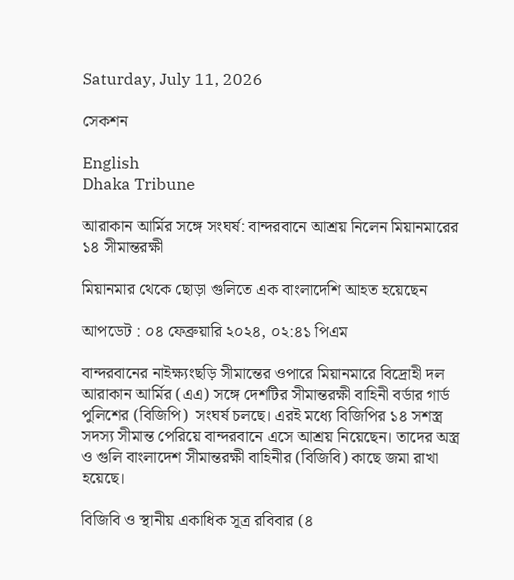Saturday, July 11, 2026

সেকশন

English
Dhaka Tribune

আরাকান আর্মির সঙ্গে সংঘর্ষ: বান্দরবানে আশ্রয় নিলেন মিয়ানমারের ১৪ সীমান্তরক্ষী

মিয়ানমার থেকে ছোড়া গুলিতে এক বাংলাদেশি আহত হয়েছেন

আপডেট : ০৪ ফেব্রুয়ারি ২০২৪, ০২:৪১ পিএম

বান্দরবানের নাইক্ষ্যংছড়ি সীমান্তের ওপারে মিয়ানমারে বিদ্রোহী দল আরাকান আর্মির (এএ) সঙ্গে দেশটির সীমান্তরক্ষী বাহিনী বর্ডার গার্ড পুলিশের (বিজিপি)  সংঘর্ষ চলছে। এরই মধ্যে বিজিপির ১৪ সশস্ত্র সদস্য সীমান্ত পেরিয়ে বান্দরবানে এসে আশ্রয় নিয়েছেন। তাদের অস্ত্র ও গুলি বাংলাদেশ সীমান্তরক্ষী বাহিনীর (বিজিবি) কাছে জমা রাখা হয়েছে।

বিজিবি ও স্থানীয় একাধিক সূত্র রবিবার (৪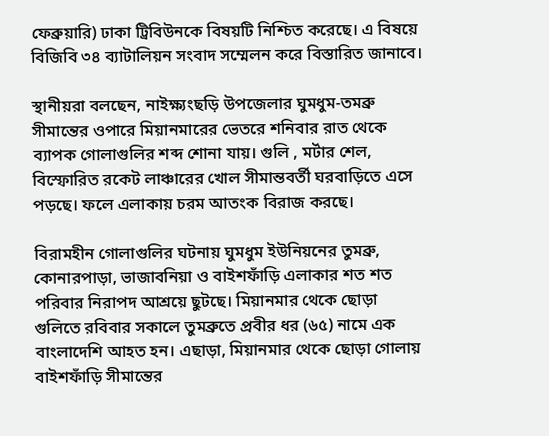ফেব্রুয়ারি) ঢাকা ট্রিবিউনকে বিষয়টি নিশ্চিত করেছে। এ বিষয়ে বিজিবি ৩৪ ব্যাটালিয়ন সংবাদ সম্মেলন করে বিস্তারিত জানাবে।

স্থানীয়রা বলছেন, নাইক্ষ্যংছড়ি উপজেলার ঘুমধুম-তমব্রু সীমান্তের ওপারে মিয়ানমারের ভেতরে শনিবার রাত থেকে ব্যাপক গোলাগুলির শব্দ শোনা যায়। গুলি , মর্টার শেল, বিস্ফোরিত রকেট লাঞ্চারের খোল সীমান্তবর্তী ঘরবাড়িতে এসে পড়ছে। ফলে এলাকায় চরম আতংক বিরাজ করছে।

বিরামহীন গোলাগুলির ঘটনায় ঘুমধুম ইউনিয়নের তুমব্রু, কোনারপাড়া, ভাজাবনিয়া ও বাইশফাঁড়ি এলাকার শত শত পরিবার নিরাপদ আশ্রয়ে ছুটছে। মিয়ানমার থেকে ছোড়া গুলিতে রবিবার সকালে তুমব্রুতে প্রবীর ধর (৬৫) নামে এক বাংলাদেশি আহত হন। এছাড়া, মিয়ানমার থেকে ছোড়া গোলায় বাইশফাঁড়ি সীমান্তের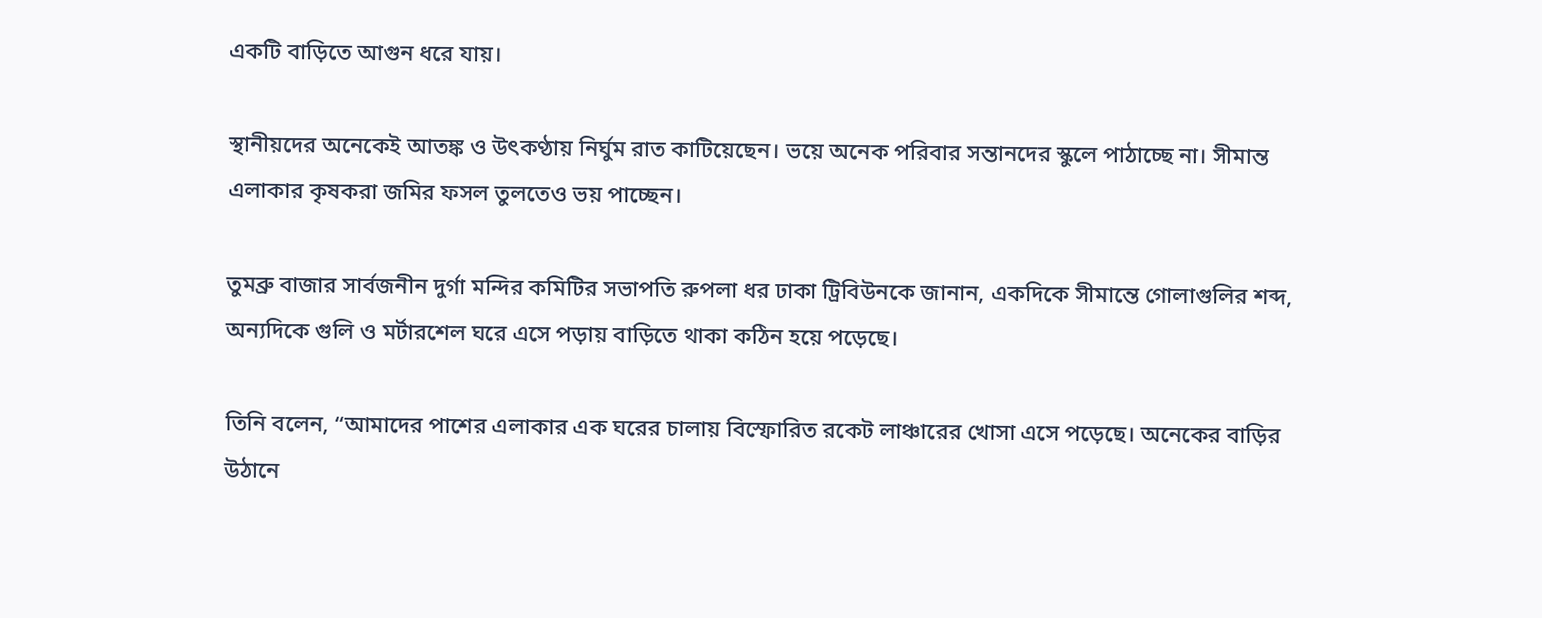একটি বাড়িতে আগুন ধরে যায়।

স্থানীয়দের অনেকেই আতঙ্ক ও উৎকণ্ঠায় নির্ঘুম রাত কাটিয়েছেন। ভয়ে অনেক পরিবার সন্তানদের স্কুলে পাঠাচ্ছে না। সীমান্ত এলাকার কৃষকরা জমির ফসল তুলতেও ভয় পাচ্ছেন।

তুমব্রু বাজার সার্বজনীন দুর্গা মন্দির কমিটির সভাপতি রুপলা ধর ঢাকা ট্রিবিউনকে জানান, একদিকে সীমান্তে গোলাগুলির শব্দ, অন্যদিকে গুলি ও মর্টারশেল ঘরে এসে পড়ায় বাড়িতে থাকা কঠিন হয়ে পড়েছে।

তিনি বলেন, “আমাদের পাশের এলাকার এক ঘরের চালায় বিস্ফোরিত রকেট লাঞ্চারের খোসা এসে পড়েছে। অনেকের বাড়ির উঠানে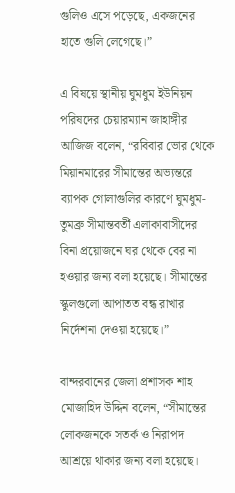গুলিও এসে পড়েছে, একজনের হাতে গুলি লেগেছে।”

এ বিষয়ে স্থানীয় ঘুমধুম ইউনিয়ন পরিষদের চেয়ারম্যান জাহাঙ্গীর আজিজ বলেন, “রবিবার ভোর থেকে মিয়ানমারের সীমান্তের অভ্যন্তরে ব্যাপক গোলাগুলির কারণে ঘুমধুম-তুমব্রু সীমান্তবর্তী এলাকাবাসীদের বিনা প্রয়োজনে ঘর থেকে বের না হওয়ার জন্য বলা হয়েছে। সীমান্তের স্কুলগুলো আপাতত বন্ধ রাখার নির্দেশনা দেওয়া হয়েছে।”

বান্দরবানের জেলা প্রশাসক শাহ মোজাহিদ উদ্দিন বলেন, “সীমান্তের লোকজনকে সতর্ক ও নিরাপদ আশ্রয়ে থাকার জন্য বলা হয়েছে।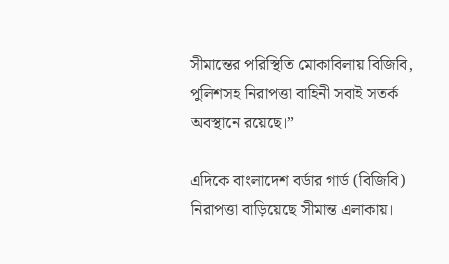সীমান্তের পরিস্থিতি মোকাবিলায় বিজিবি, পুলিশসহ নিরাপত্তা বাহিনী সবাই সতর্ক অবস্থানে রয়েছে।”

এদিকে বাংলাদেশ বর্ডার গার্ড (বিজিবি) নিরাপত্তা বাড়িয়েছে সীমান্ত এলাকায়।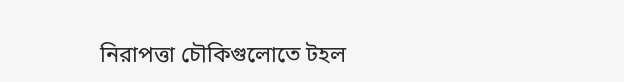নিরাপত্তা চৌকিগুলোতে টহল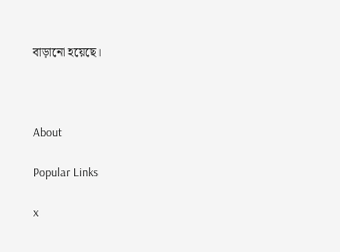বাড়ানো হয়েছে।



About

Popular Links

x